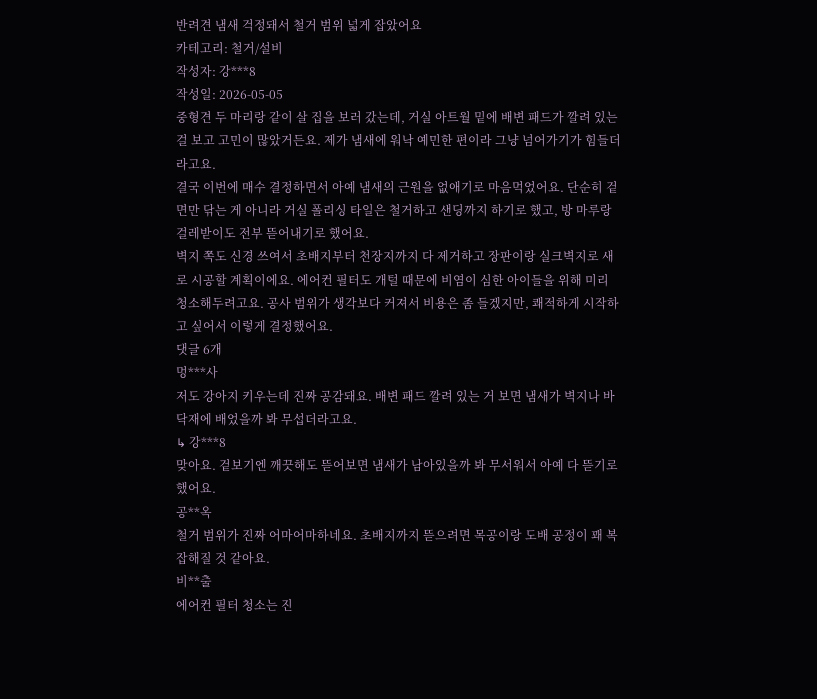반려견 냄새 걱정돼서 철거 범위 넓게 잡았어요
카테고리: 철거/설비
작성자: 강***8
작성일: 2026-05-05
중형견 두 마리랑 같이 살 집을 보러 갔는데, 거실 아트월 밑에 배변 패드가 깔려 있는 걸 보고 고민이 많았거든요. 제가 냄새에 워낙 예민한 편이라 그냥 넘어가기가 힘들더라고요.
결국 이번에 매수 결정하면서 아예 냄새의 근원을 없애기로 마음먹었어요. 단순히 겉면만 닦는 게 아니라 거실 폴리싱 타일은 철거하고 샌딩까지 하기로 했고, 방 마루랑 걸레받이도 전부 뜯어내기로 했어요.
벽지 쪽도 신경 쓰여서 초배지부터 천장지까지 다 제거하고 장판이랑 실크벽지로 새로 시공할 계획이에요. 에어컨 필터도 개털 때문에 비염이 심한 아이들을 위해 미리 청소해두려고요. 공사 범위가 생각보다 커져서 비용은 좀 들겠지만, 쾌적하게 시작하고 싶어서 이렇게 결정했어요.
댓글 6개
멍***사
저도 강아지 키우는데 진짜 공감돼요. 배변 패드 깔려 있는 거 보면 냄새가 벽지나 바닥재에 배었을까 봐 무섭더라고요.
↳ 강***8
맞아요. 겉보기엔 깨끗해도 뜯어보면 냄새가 남아있을까 봐 무서워서 아예 다 뜯기로 했어요.
공**옥
철거 범위가 진짜 어마어마하네요. 초배지까지 뜯으려면 목공이랑 도배 공정이 꽤 복잡해질 것 같아요.
비**출
에어컨 필터 청소는 진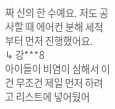짜 신의 한 수예요. 저도 공사할 때 에어컨 분해 세척부터 먼저 진행했어요.
↳ 강***8
아이들이 비염이 심해서 이건 무조건 제일 먼저 하려고 리스트에 넣어뒀어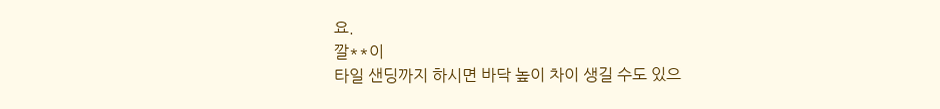요.
깔**이
타일 샌딩까지 하시면 바닥 높이 차이 생길 수도 있으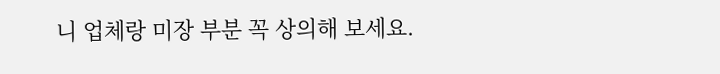니 업체랑 미장 부분 꼭 상의해 보세요.